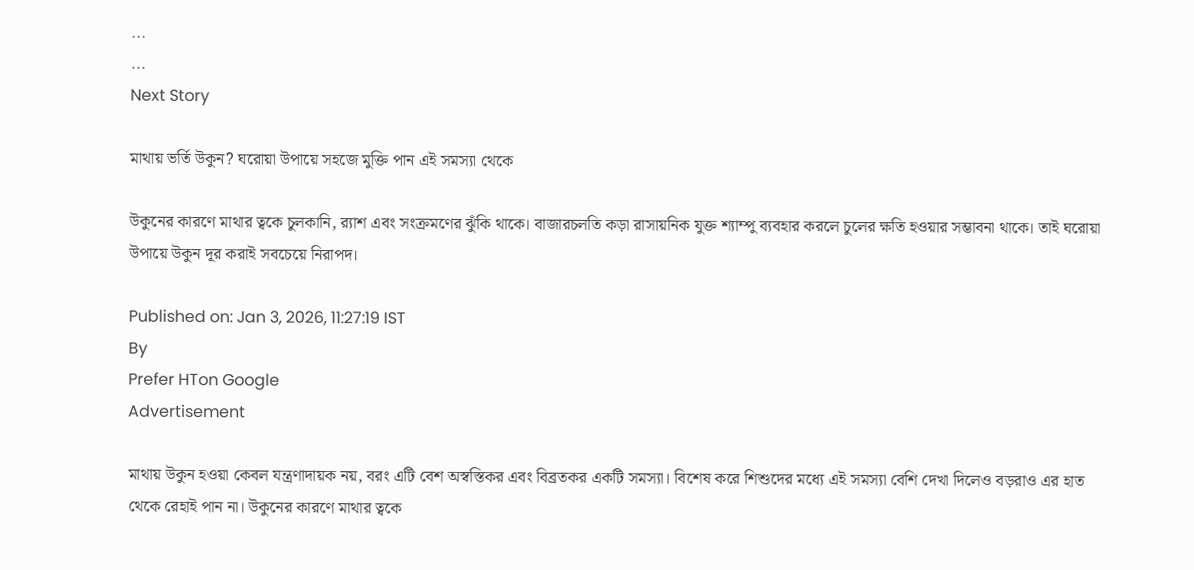...
...
Next Story

মাথায় ভর্তি উকুন? ঘরোয়া উপায়ে সহজে মুক্তি পান এই সমস্যা থেকে

উকুনের কারণে মাথার ত্বকে চুলকানি, র‍্যাশ এবং সংক্রমণের ঝুঁকি থাকে। বাজারচলতি কড়া রাসায়নিক যুক্ত শ্যাম্পু ব্যবহার করলে চুলের ক্ষতি হওয়ার সম্ভাবনা থাকে। তাই ঘরোয়া উপায়ে উকুন দূর করাই সবচেয়ে নিরাপদ।

Published on: Jan 3, 2026, 11:27:19 IST
By
Prefer HTon Google
Advertisement

মাথায় উকুন হওয়া কেবল যন্ত্রণাদায়ক নয়, বরং এটি বেশ অস্বস্তিকর এবং বিব্রতকর একটি সমস্যা। বিশেষ করে শিশুদের মধ্যে এই সমস্যা বেশি দেখা দিলেও বড়রাও এর হাত থেকে রেহাই পান না। উকুনের কারণে মাথার ত্বকে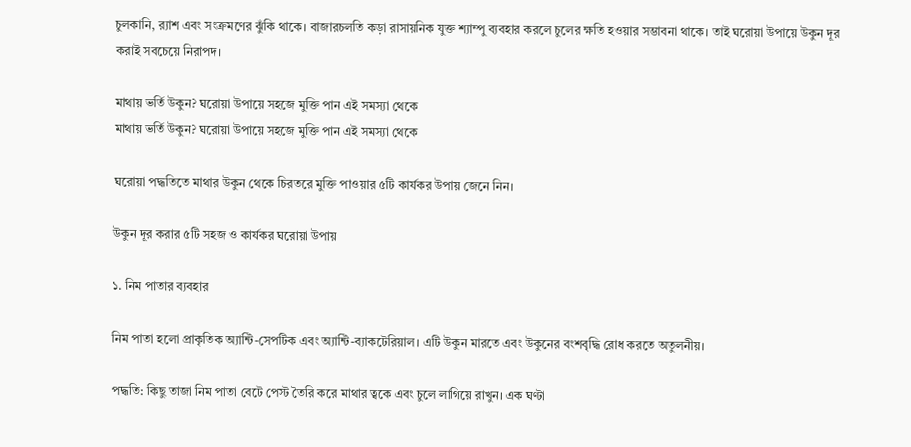চুলকানি, র‍্যাশ এবং সংক্রমণের ঝুঁকি থাকে। বাজারচলতি কড়া রাসায়নিক যুক্ত শ্যাম্পু ব্যবহার করলে চুলের ক্ষতি হওয়ার সম্ভাবনা থাকে। তাই ঘরোয়া উপায়ে উকুন দূর করাই সবচেয়ে নিরাপদ।

মাথায় ভর্তি উকুন? ঘরোয়া উপায়ে সহজে মুক্তি পান এই সমস্যা থেকে
মাথায় ভর্তি উকুন? ঘরোয়া উপায়ে সহজে মুক্তি পান এই সমস্যা থেকে

ঘরোয়া পদ্ধতিতে মাথার উকুন থেকে চিরতরে মুক্তি পাওয়ার ৫টি কার্যকর উপায় জেনে নিন।

উকুন দূর করার ৫টি সহজ ও কার্যকর ঘরোয়া উপায়

১. নিম পাতার ব্যবহার

নিম পাতা হলো প্রাকৃতিক অ্যান্টি-সেপটিক এবং অ্যান্টি-ব্যাকটেরিয়াল। এটি উকুন মারতে এবং উকুনের বংশবৃদ্ধি রোধ করতে অতুলনীয়।

পদ্ধতি: কিছু তাজা নিম পাতা বেটে পেস্ট তৈরি করে মাথার ত্বকে এবং চুলে লাগিয়ে রাখুন। এক ঘণ্টা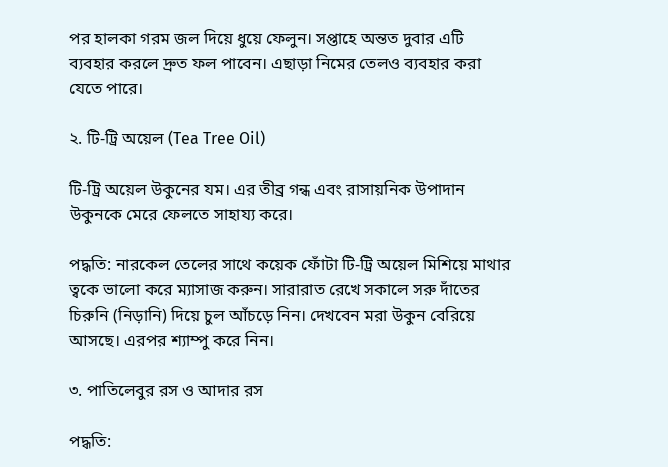পর হালকা গরম জল দিয়ে ধুয়ে ফেলুন। সপ্তাহে অন্তত দুবার এটি ব্যবহার করলে দ্রুত ফল পাবেন। এছাড়া নিমের তেলও ব্যবহার করা যেতে পারে।

২. টি-ট্রি অয়েল (Tea Tree Oil)

টি-ট্রি অয়েল উকুনের যম। এর তীব্র গন্ধ এবং রাসায়নিক উপাদান উকুনকে মেরে ফেলতে সাহায্য করে।

পদ্ধতি: নারকেল তেলের সাথে কয়েক ফোঁটা টি-ট্রি অয়েল মিশিয়ে মাথার ত্বকে ভালো করে ম্যাসাজ করুন। সারারাত রেখে সকালে সরু দাঁতের চিরুনি (নিড়ানি) দিয়ে চুল আঁচড়ে নিন। দেখবেন মরা উকুন বেরিয়ে আসছে। এরপর শ্যাম্পু করে নিন।

৩. পাতিলেবুর রস ও আদার রস

পদ্ধতি: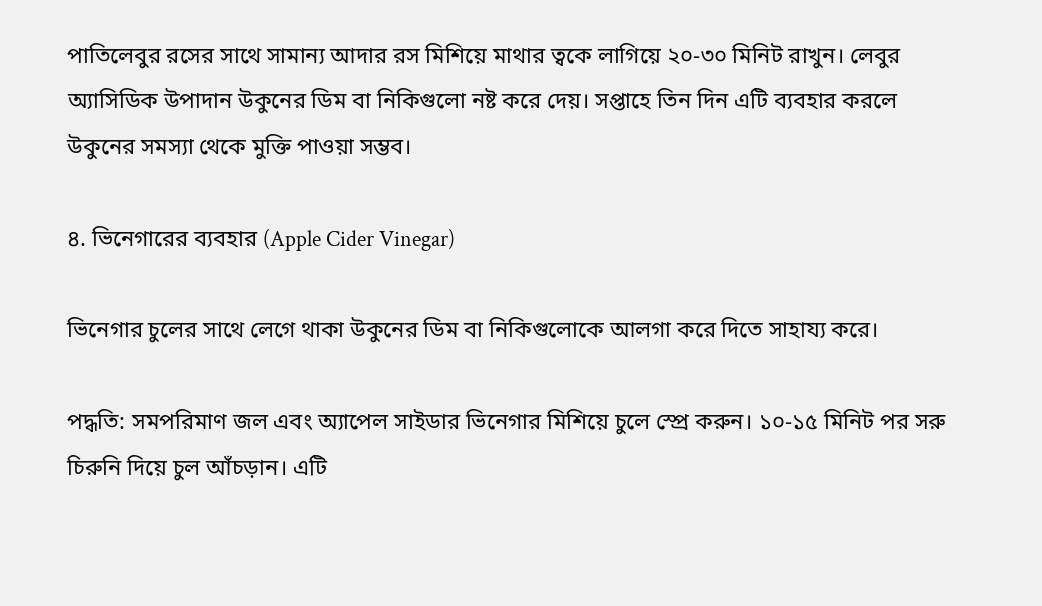পাতিলেবুর রসের সাথে সামান্য আদার রস মিশিয়ে মাথার ত্বকে লাগিয়ে ২০-৩০ মিনিট রাখুন। লেবুর অ্যাসিডিক উপাদান উকুনের ডিম বা নিকিগুলো নষ্ট করে দেয়। সপ্তাহে তিন দিন এটি ব্যবহার করলে উকুনের সমস্যা থেকে মুক্তি পাওয়া সম্ভব।

৪. ভিনেগারের ব্যবহার (Apple Cider Vinegar)

ভিনেগার চুলের সাথে লেগে থাকা উকুনের ডিম বা নিকিগুলোকে আলগা করে দিতে সাহায্য করে।

পদ্ধতি: সমপরিমাণ জল এবং অ্যাপেল সাইডার ভিনেগার মিশিয়ে চুলে স্প্রে করুন। ১০-১৫ মিনিট পর সরু চিরুনি দিয়ে চুল আঁচড়ান। এটি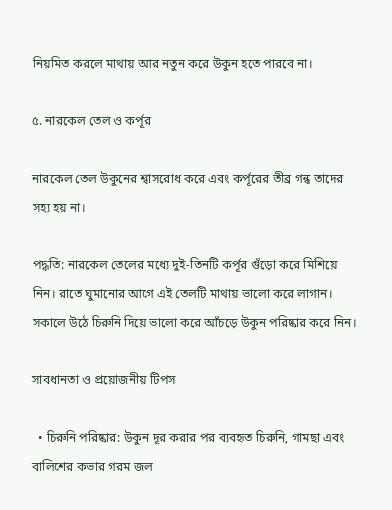নিয়মিত করলে মাথায় আর নতুন করে উকুন হতে পারবে না।

৫. নারকেল তেল ও কর্পূর

নারকেল তেল উকুনের শ্বাসরোধ করে এবং কর্পূরের তীব্র গন্ধ তাদের সহ্য হয় না।

পদ্ধতি: নারকেল তেলের মধ্যে দুই-তিনটি কর্পূর গুঁড়ো করে মিশিয়ে নিন। রাতে ঘুমানোর আগে এই তেলটি মাথায় ভালো করে লাগান। সকালে উঠে চিরুনি দিয়ে ভালো করে আঁচড়ে উকুন পরিষ্কার করে নিন।

সাবধানতা ও প্রয়োজনীয় টিপস

  • চিরুনি পরিষ্কার: উকুন দূর করার পর ব্যবহৃত চিরুনি, গামছা এবং বালিশের কভার গরম জল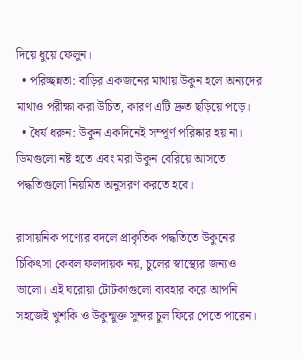দিয়ে ধুয়ে ফেলুন।
  • পরিচ্ছন্নতা: বাড়ির একজনের মাথায় উকুন হলে অন্যদের মাথাও পরীক্ষা করা উচিত, কারণ এটি দ্রুত ছড়িয়ে পড়ে।
  • ধৈর্য ধরুন: উকুন একদিনেই সম্পূর্ণ পরিষ্কার হয় না। ডিমগুলো নষ্ট হতে এবং মরা উকুন বেরিয়ে আসতে পদ্ধতিগুলো নিয়মিত অনুসরণ করতে হবে।

রাসায়নিক পণ্যের বদলে প্রাকৃতিক পদ্ধতিতে উকুনের চিকিৎসা কেবল ফলদায়ক নয়, চুলের স্বাস্থ্যের জন্যও ভালো। এই ঘরোয়া টোটকাগুলো ব্যবহার করে আপনি সহজেই খুশকি ও উকুন্মুক্ত সুন্দর চুল ফিরে পেতে পারেন।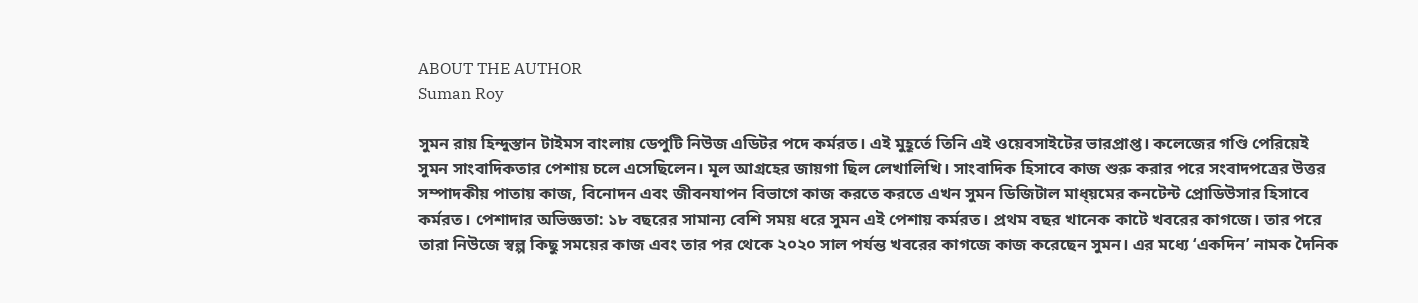ABOUT THE AUTHOR
Suman Roy

সুমন রায় হিন্দুস্তান টাইমস বাংলায় ডেপুটি নিউজ এডিটর পদে কর্মরত। এই মুহূর্তে তিনি এই ওয়েবসাইটের ভারপ্রাপ্ত। কলেজের গণ্ডি পেরিয়েই সুমন সাংবাদিকতার পেশায় চলে এসেছিলেন। মূল আগ্রহের জায়গা ছিল লেখালিখি। সাংবাদিক হিসাবে কাজ শুরু করার পরে সংবাদপত্রের উত্তর সম্পাদকীয় পাতায় কাজ, বিনোদন এবং জীবনযাপন বিভাগে কাজ করতে করতে এখন সুমন ডিজিটাল মাধ্য়মের কনটেন্ট প্রোডিউসার হিসাবে কর্মরত। পেশাদার অভিজ্ঞতা: ১৮ বছরের সামান্য বেশি সময় ধরে সুমন এই পেশায় কর্মরত। প্রথম বছর খানেক কাটে খবরের কাগজে। তার পরে তারা নিউজে স্বল্প কিছু সময়ের কাজ এবং তার পর থেকে ২০২০ সাল পর্যন্ত খবরের কাগজে কাজ করেছেন সুমন। এর মধ্যে ‘একদিন’ নামক দৈনিক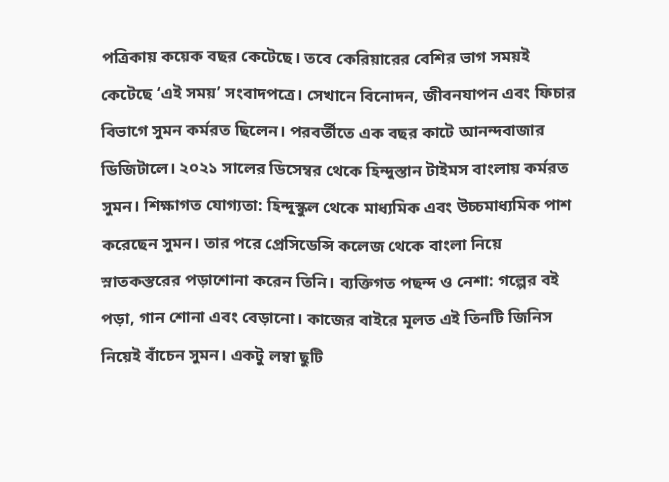পত্রিকায় কয়েক বছর কেটেছে। তবে কেরিয়ারের বেশির ভাগ সময়ই কেটেছে ‘এই সময়’ সংবাদপত্রে। সেখানে বিনোদন, জীবনযাপন এবং ফিচার বিভাগে সুমন কর্মরত ছিলেন। পরবর্তীতে এক বছর কাটে আনন্দবাজার ডিজিটালে। ২০২১ সালের ডিসেম্বর থেকে হিন্দুস্তান টাইমস বাংলায় কর্মরত সুমন। শিক্ষাগত যোগ্যতা: হিন্দুস্কুল থেকে মাধ্যমিক এবং উচ্চমাধ্যমিক পাশ করেছেন সুমন। তার পরে প্রেসিডেন্সি কলেজ থেকে বাংলা নিয়ে স্নাতকস্তরের পড়াশোনা করেন তিনি। ব্যক্তিগত পছন্দ ও নেশা: গল্পের বই পড়া, গান শোনা এবং বেড়ানো। কাজের বাইরে মূলত এই তিনটি জিনিস নিয়েই বাঁচেন সুমন। একটু লম্বা ছুটি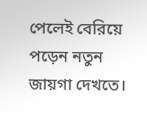পেলেই বেরিয়ে পড়েন নতুন জায়গা দেখতে।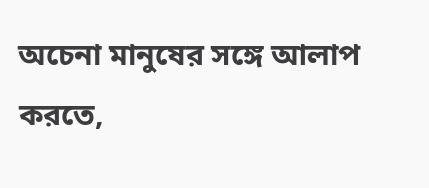অচেনা মানুষের সঙ্গে আলাপ করতে,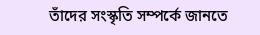তাঁদের সংস্কৃতি সম্পর্কে জানতে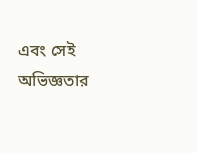এবং সেই অভিজ্ঞতার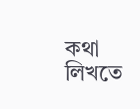কথা লিখতে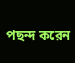পছন্দ করেন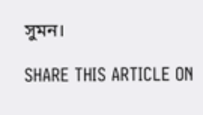সুমন।

SHARE THIS ARTICLE ON